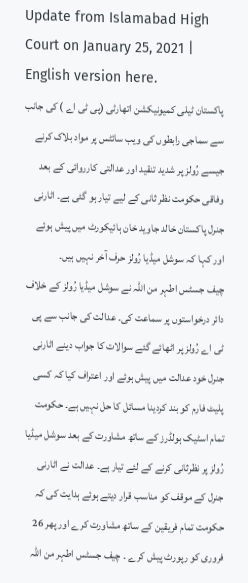Update from Islamabad High Court on January 25, 2021 | English version here.
پاکستان ٹیلی کمیونیکشن اتھارٹی (پی ٹی اے ) کی جانب سے سماجی رابطوں کی ویب سائٹس پر مواد بلاک کرنے جیسے رُولز پر شدید تنقید اور عدالتی کارروائی کے بعد وفاقی حکومت نظر ثانی کے لیے تیار ہو گئی ہے۔ اٹارنی جنرل پاکستان خالد جاوید خان ہائیکورٹ میں پیش ہوئے اور کہا کہ سوشل میڈیا رُولز حرف آخر نہیں ہیں۔
چیف جسٹس اطہر من اللہ نے سوشل میڈیا رُولز کے خلاف دائر درخواستوں پر سماعت کی۔ عدالت کی جانب سے پی ٹی اے رُولز پر اٹھائے گئے سوالات کا جواب دینے اٹارنی جنرل خود عدالت میں پیش ہوئے اور اعتراف کیا کہ کسی پلیٹ فارم کو بند کردینا مسائل کا حل نہیں ہے۔ حکومت تمام اسٹیک ہولڈرز کے ساتھ مشاورت کے بعد سوشل میڈیا رُولز پر نظرثانی کرنے کے لئے تیار ہے۔ عدالت نے اٹارنی جنرل کے موقف کو مناسب قرار دیتے ہوئے ہدایت کی کہ حکومت تمام فریقین کے ساتھ مشاورت کرے اور پھر 26 فروری کو رپورٹ پیش کرے ۔ چیف جسٹس اطہر من اللہ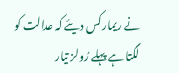نے ریمارکس دیئے کہ عدالت کو لگتا ہے پہلے رُولز تیار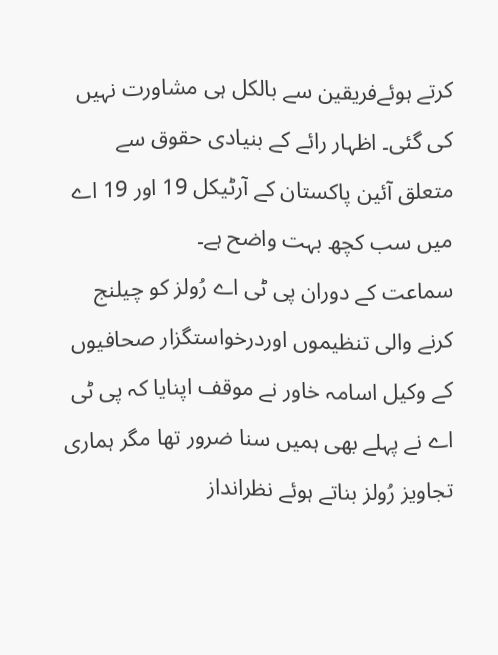کرتے ہوئےفریقین سے بالکل ہی مشاورت نہیں کی گئی۔ اظہار رائے کے بنیادی حقوق سے متعلق آئین پاکستان کے آرٹیکل 19 اور 19 اے میں سب کچھ بہت واضح ہے۔
سماعت کے دوران پی ٹی اے رُولز کو چیلنج کرنے والی تنظیموں اوردرخواستگزار صحافیوں کے وکیل اسامہ خاور نے موقف اپنایا کہ پی ٹی اے نے پہلے بھی ہمیں سنا ضرور تھا مگر ہماری تجاویز رُولز بناتے ہوئے نظرانداز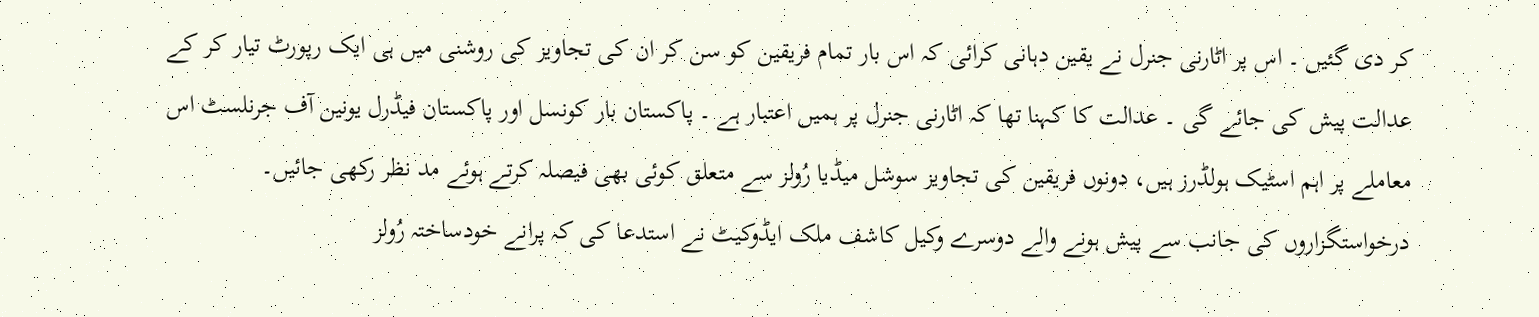کر دی گئیں ۔ اس پر اٹارنی جنرل نے یقین دہانی کرائی کہ اس بار تمام فریقین کو سن کر ان کی تجاویز کی روشنی میں ہی ایک رپورٹ تیار کر کے عدالت پیش کی جائے گی ۔ عدالت کا کہنا تھا کہ اٹارنی جنرل پر ہمیں اعتبار ہے ۔ پاکستان بار کونسل اور پاکستان فیڈرل یونین آف جرنلسٹ اس معاملے پر اہم اسٹیک ہولڈرز ہیں، دونوں فریقین کی تجاویز سوشل میڈیا رُولز سے متعلق کوئی بھی فیصلہ کرتے ہوئے مد نظر رکھی جائیں۔
درخواستگزاروں کی جانب سے پیش ہونے والے دوسرے وکیل کاشف ملک ایڈوکیٹ نے استدعا کی کہ پرانے خودساختہ رُولز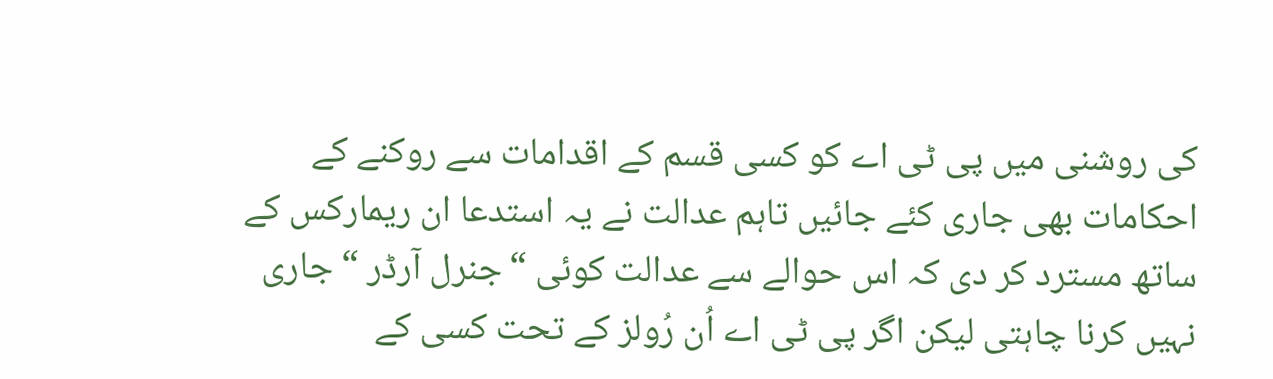کی روشنی میں پی ٹی اے کو کسی قسم کے اقدامات سے روکنے کے احکامات بھی جاری کئے جائیں تاہم عدالت نے یہ استدعا ان ریمارکس کے ساتھ مسترد کر دی کہ اس حوالے سے عدالت کوئی “جنرل آرڈر “ جاری نہیں کرنا چاہتی لیکن اگر پی ٹی اے اُن رُولز کے تحت کسی کے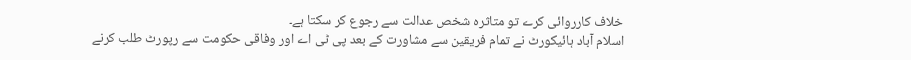خلاف کارروائی کرے تو متاثرہ شخص عدالت سے رجوع کر سکتا ہے۔
اسلام آباد ہائیکورٹ نے تمام فریقین سے مشاورت کے بعد پی ٹی اے اور وفاقی حکومت سے رپورٹ طلب کرنے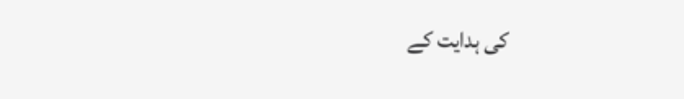کی ہدایت کے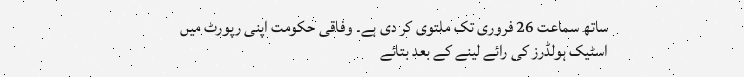ساتھ سماعت 26 فروری تک ملتوی کر دی ہے۔ وفاقی حکومت اپنی رپورٹ میں اسٹیک ہولڈرز کی رائے لینے کے بعد بتائے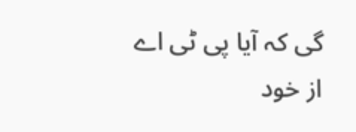گی کہ آیا پی ٹی اے از خود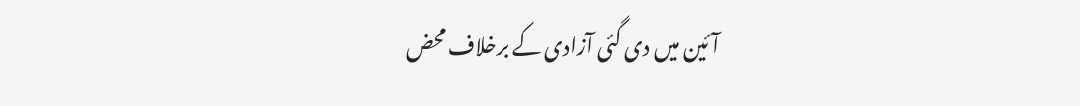آئین میں دی گئی آزادی کے برخلاف محض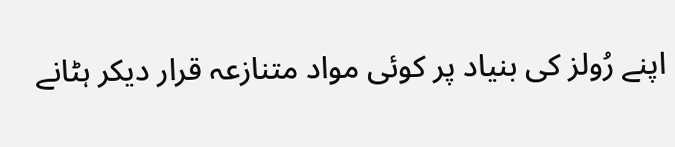اپنے رُولز کی بنیاد پر کوئی مواد متنازعہ قرار دیکر ہٹانے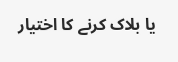یا بلاک کرنے کا اختیار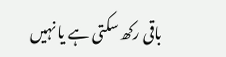باقی رکھ سکتی ہے یا نہیں